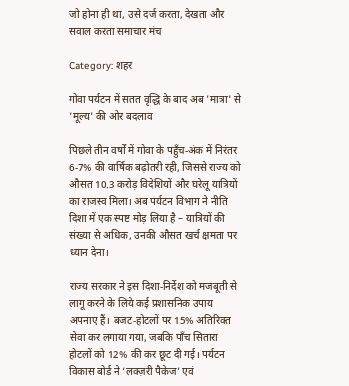जो होना ही था, उसे दर्ज करता, देखता और सवाल करता समाचार मंच

Category: शहर

गोवा पर्यटन में सतत वृद्धि के बाद अब 'मात्रा' से 'मूल्य' की ओर बदलाव

पिछले तीन वर्षों में गोवा के पहुँच‑अंक में निरंतर 6‑7% की वार्षिक बढ़ोतरी रही, जिससे राज्य को औसत 10.3 करोड़ विदेशियों और घरेलू यात्रियों का राजस्व मिला। अब पर्यटन विभाग ने नीति दिशा में एक स्पष्ट मोड़ लिया है – यात्रियों की संख्या से अधिक, उनकी औसत खर्च क्षमता पर ध्यान देना।

राज्य सरकार ने इस दिशा‑निर्देश को मजबूती से लागू करने के लिये कई प्रशासनिक उपाय अपनाए हैं। बजट‑होटलों पर 15% अतिरिक्त सेवा कर लगाया गया, जबकि पाँच सितारा होटलों को 12% की कर छूट दी गई। पर्यटन विकास बोर्ड ने ‘लक्ज़री पैकेज’ एवं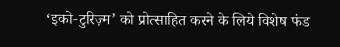‘इको‑टुरिज़्म’ को प्रोत्साहित करने के लिये विशेष फंड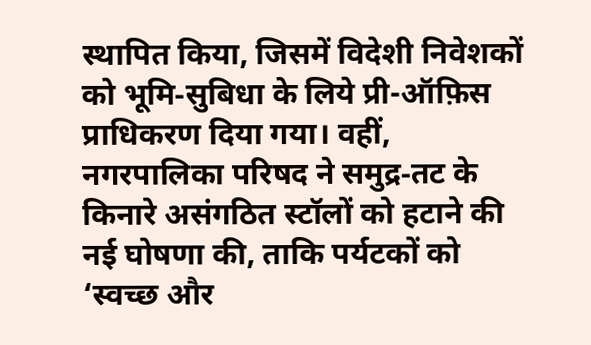स्थापित किया, जिसमें विदेशी निवेशकों को भूमि‑सुबिधा के लिये प्री-ऑफ़िस प्राधिकरण दिया गया। वहीं, नगरपालिका परिषद ने समुद्र‑तट के किनारे असंगठित स्टॉलों को हटाने की नई घोषणा की, ताकि पर्यटकों को ‘स्वच्छ और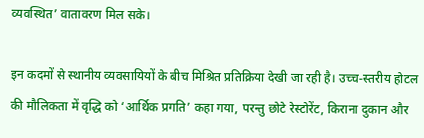व्यवस्थित’ वातावरण मिल सके।

इन कदमों से स्थानीय व्यवसायियों के बीच मिश्रित प्रतिक्रिया देखी जा रही है। उच्च‑स्तरीय होटल की मौलिकता में वृद्धि को ‘आर्थिक प्रगति’ कहा गया, परन्तु छोटे रेस्टोरेंट, किराना दुकान और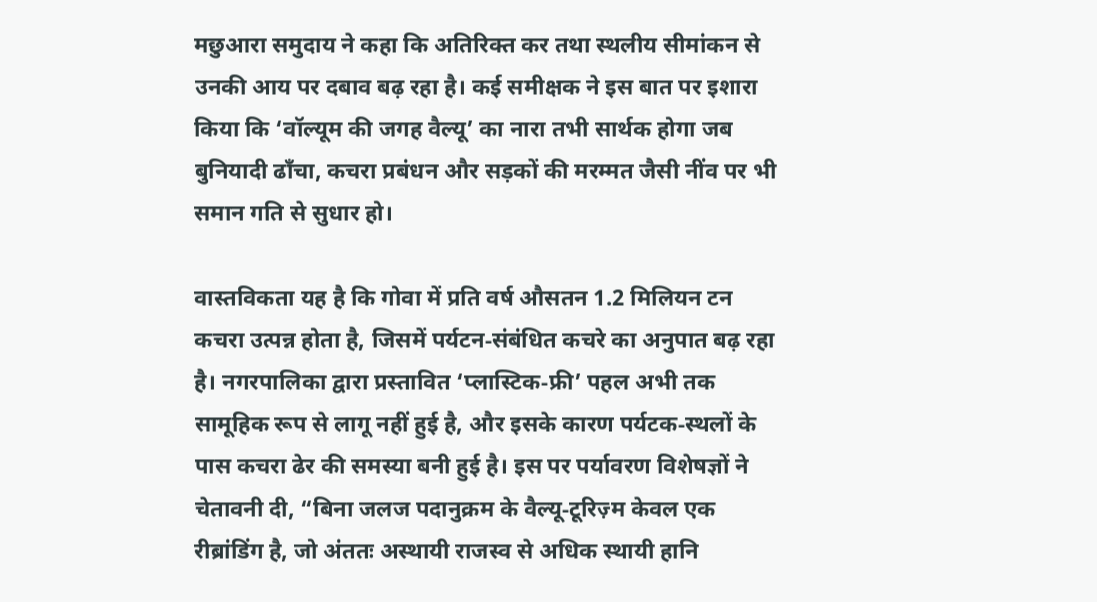मछुआरा समुदाय ने कहा कि अतिरिक्त कर तथा स्थलीय सीमांकन से उनकी आय पर दबाव बढ़ रहा है। कई समीक्षक ने इस बात पर इशारा किया कि ‘वॉल्यूम की जगह वैल्यू’ का नारा तभी सार्थक होगा जब बुनियादी ढाँचा, कचरा प्रबंधन और सड़कों की मरम्मत जैसी नींव पर भी समान गति से सुधार हो।

वास्तविकता यह है कि गोवा में प्रति वर्ष औसतन 1.2 मिलियन टन कचरा उत्पन्न होता है, जिसमें पर्यटन‑संबंधित कचरे का अनुपात बढ़ रहा है। नगरपालिका द्वारा प्रस्तावित ‘प्लास्टिक‑फ्री’ पहल अभी तक सामूहिक रूप से लागू नहीं हुई है, और इसके कारण पर्यटक‑स्थलों के पास कचरा ढेर की समस्या बनी हुई है। इस पर पर्यावरण विशेषज्ञों ने चेतावनी दी, “बिना जलज पदानुक्रम के वैल्यू‑टूरिज़्म केवल एक रीब्रांडिंग है, जो अंततः अस्थायी राजस्व से अधिक स्थायी हानि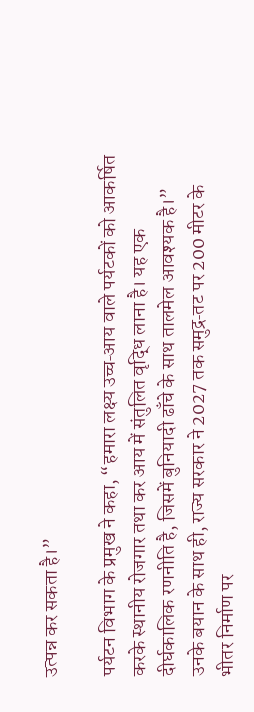उत्पन्न कर सकता है।”

पर्यटन विभाग के प्रमुख ने कहा, “हमारा लक्ष्य उच्च‑आय वाले पर्यटकों को आकर्षित करके स्थानीय रोजगार तथा कर आय में संतुलित वृद्धि लाना है। यह एक दीर्घकालिक रणनीति है, जिसमें बुनियादी ढाँचे के साथ तालमेल आवश्यक है।” उनके बयान के साथ ही, राज्य सरकार ने 2027 तक समुद्र‑तट पर 200 मीटर के भीतर निर्माण पर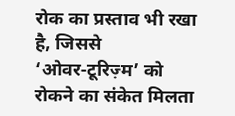रोक का प्रस्ताव भी रखा है, जिससे ‘ओवर‑टूरिज़्म’ को रोकने का संकेत मिलता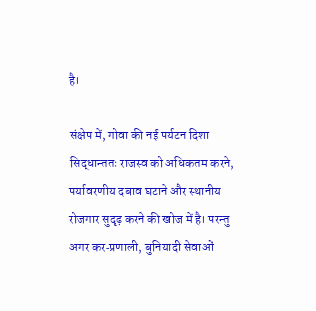है।

संक्षेप में, गोवा की नई पर्यटन दिशा सिद्धान्ततः राजस्व को अधिकतम करने, पर्यावरणीय दबाव घटाने और स्थानीय रोजगार सुदृढ़ करने की खोज में है। परन्तु अगर कर‑प्रणाली, बुनियादी सेवाओं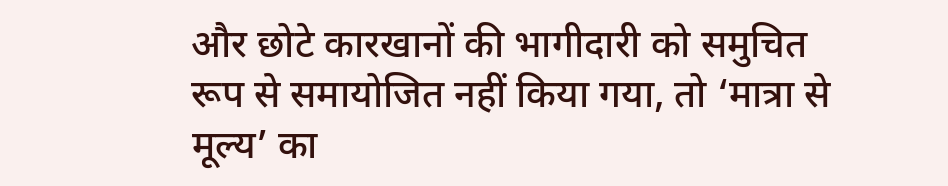और छोटे कारखानों की भागीदारी को समुचित रूप से समायोजित नहीं किया गया, तो ‘मात्रा से मूल्य’ का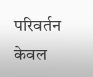परिवर्तन केवल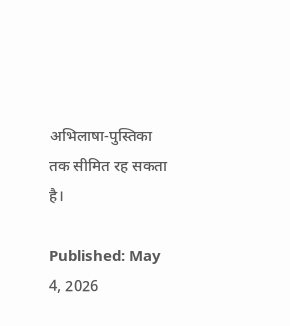अभिलाषा‑पुस्तिका तक सीमित रह सकता है।

Published: May 4, 2026